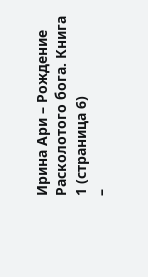Ирина Ари – Рождение Расколотого бога. Книга 1 (страница 6)
–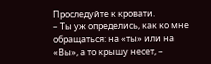Проследуйте к кровати.
– Ты уж определись, как ко мне обращаться: на «ты» или на «Вы», а то крышу несет, –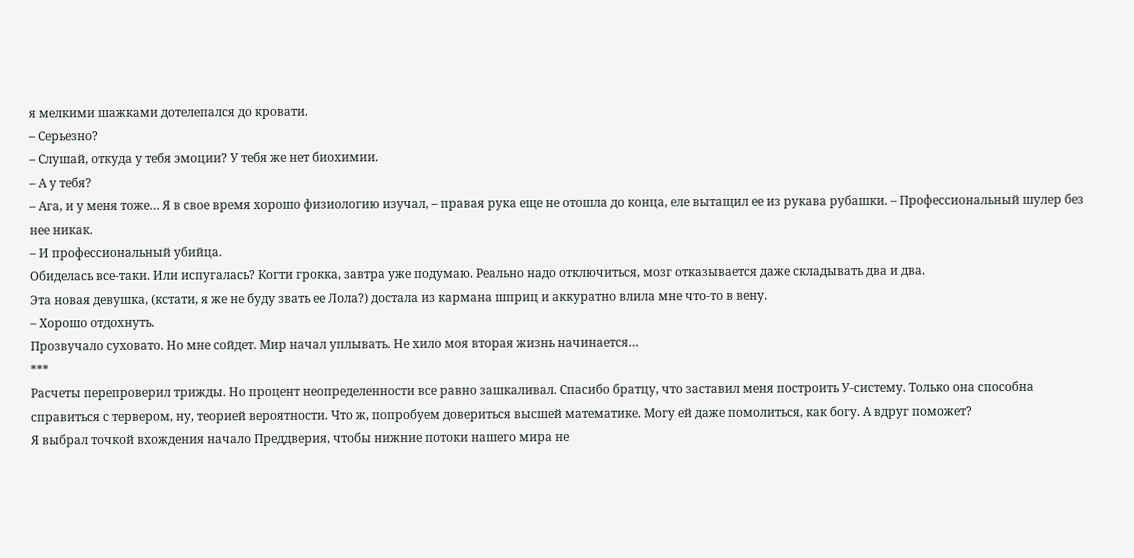я мелкими шажками дотелепался до кровати.
– Серьезно?
– Слушай, откуда у тебя эмоции? У тебя же нет биохимии.
– А у тебя?
– Ага, и у меня тоже… Я в свое время хорошо физиологию изучал, – правая рука еще не отошла до конца, еле вытащил ее из рукава рубашки. – Профессиональный шулер без нее никак.
– И профессиональный убийца.
Обиделась все-таки. Или испугалась? Когти грокка, завтра уже подумаю. Реально надо отключиться, мозг отказывается даже складывать два и два.
Эта новая девушка, (кстати, я же не буду звать ее Лола?) достала из кармана шприц и аккуратно влила мне что-то в вену.
– Хорошо отдохнуть.
Прозвучало суховато. Но мне сойдет. Мир начал уплывать. Не хило моя вторая жизнь начинается…
***
Расчеты перепроверил трижды. Но процент неопределенности все равно зашкаливал. Спасибо братцу, что заставил меня построить У-систему. Только она способна справиться с тервером, ну, теорией вероятности. Что ж, попробуем довериться высшей математике. Могу ей даже помолиться, как богу. А вдруг поможет?
Я выбрал точкой вхождения начало Преддверия, чтобы нижние потоки нашего мира не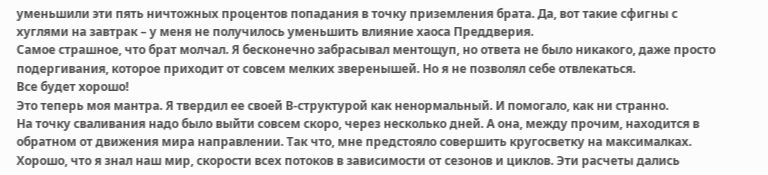уменьшили эти пять ничтожных процентов попадания в точку приземления брата. Да, вот такие сфигны с хуглями на завтрак – у меня не получилось уменьшить влияние хаоса Преддверия.
Самое страшное, что брат молчал. Я бесконечно забрасывал ментощуп, но ответа не было никакого, даже просто подергивания, которое приходит от совсем мелких зверенышей. Но я не позволял себе отвлекаться.
Все будет хорошо!
Это теперь моя мантра. Я твердил ее своей В-структурой как ненормальный. И помогало, как ни странно.
На точку сваливания надо было выйти совсем скоро, через несколько дней. А она, между прочим, находится в обратном от движения мира направлении. Так что, мне предстояло совершить кругосветку на максималках. Хорошо, что я знал наш мир, скорости всех потоков в зависимости от сезонов и циклов. Эти расчеты дались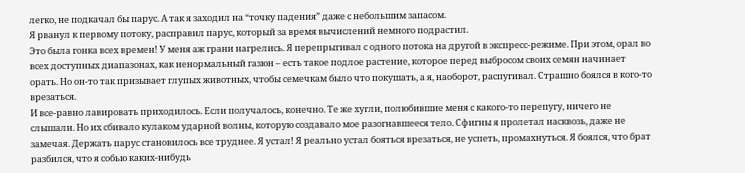легко, не подкачал бы парус. А так я заходил на “точку падения” даже с небольшим запасом.
Я рванул к первому потоку, расправил парус, который за время вычислений немного подрастил.
Это была гонка всех времен! У меня аж грани нагрелись. Я перепрыгивал с одного потока на другой в экспресс-режиме. При этом, орал во всех доступных диапазонах, как ненормальный газюн – есть такое подлое растение, которое перед выбросом своих семян начинает орать. Но он-то так призывает глупых животных, чтобы семечкам было что покушать, а я, наоборот, распугивал. Страшно боялся в кого-то врезаться.
И все-равно лавировать приходилось. Если получалось, конечно. Те же хугли, полюбившие меня с какого-то перепугу, ничего не слышали. Но их сбивало кулаком ударной волны, которую создавало мое разогнавшееся тело. Сфигны я пролетал насквозь, даже не замечая. Держать парус становилось все труднее. Я устал! Я реально устал бояться врезаться, не успеть, промахнуться. Я боялся, что брат разбился, что я собью каких-нибудь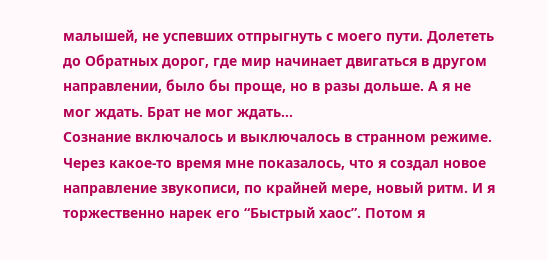малышей, не успевших отпрыгнуть с моего пути. Долететь до Обратных дорог, где мир начинает двигаться в другом направлении, было бы проще, но в разы дольше. А я не мог ждать. Брат не мог ждать…
Сознание включалось и выключалось в странном режиме. Через какое-то время мне показалось, что я создал новое направление звукописи, по крайней мере, новый ритм. И я торжественно нарек его “Быстрый хаос”. Потом я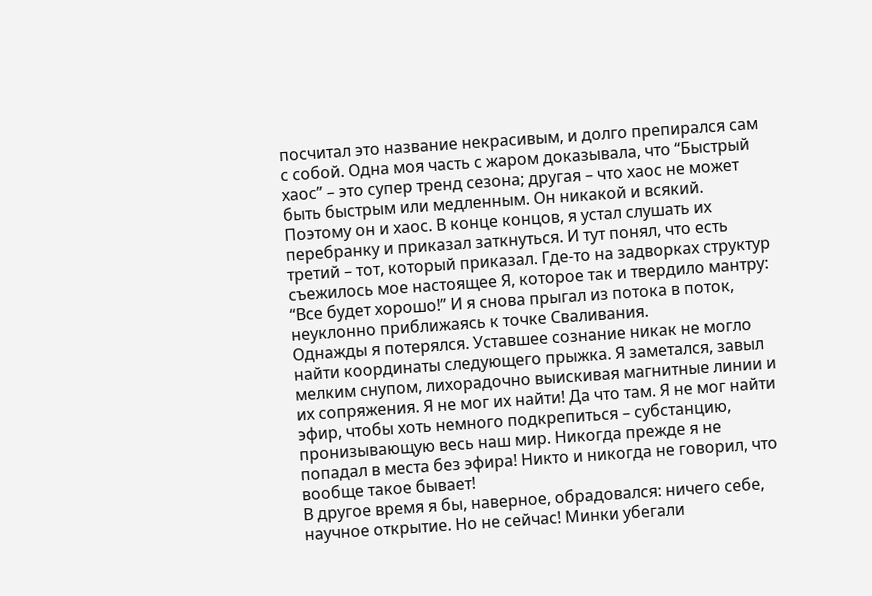посчитал это название некрасивым, и долго препирался сам с собой. Одна моя часть с жаром доказывала, что “Быстрый хаос” – это супер тренд сезона; другая – что хаос не может быть быстрым или медленным. Он никакой и всякий. Поэтому он и хаос. В конце концов, я устал слушать их перебранку и приказал заткнуться. И тут понял, что есть третий – тот, который приказал. Где-то на задворках структур съежилось мое настоящее Я, которое так и твердило мантру: “Все будет хорошо!” И я снова прыгал из потока в поток, неуклонно приближаясь к точке Сваливания.
Однажды я потерялся. Уставшее сознание никак не могло найти координаты следующего прыжка. Я заметался, завыл мелким снупом, лихорадочно выискивая магнитные линии и их сопряжения. Я не мог их найти! Да что там. Я не мог найти эфир, чтобы хоть немного подкрепиться – субстанцию, пронизывающую весь наш мир. Никогда прежде я не попадал в места без эфира! Никто и никогда не говорил, что вообще такое бывает!
В другое время я бы, наверное, обрадовался: ничего себе, научное открытие. Но не сейчас! Минки убегали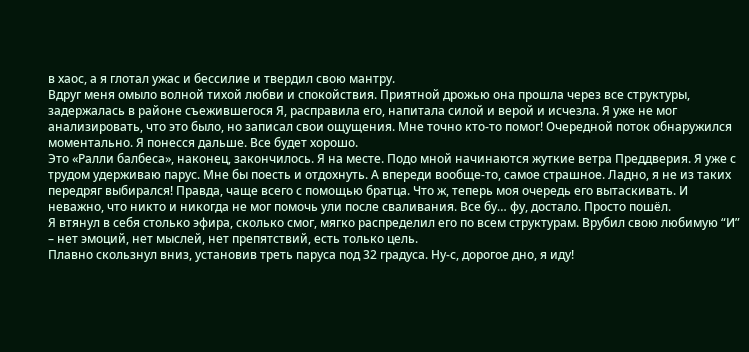в хаос, а я глотал ужас и бессилие и твердил свою мантру.
Вдруг меня омыло волной тихой любви и спокойствия. Приятной дрожью она прошла через все структуры, задержалась в районе съежившегося Я, расправила его, напитала силой и верой и исчезла. Я уже не мог анализировать, что это было, но записал свои ощущения. Мне точно кто-то помог! Очередной поток обнаружился моментально. Я понесся дальше. Все будет хорошо.
Это «Ралли балбеса», наконец, закончилось. Я на месте. Подо мной начинаются жуткие ветра Преддверия. Я уже с трудом удерживаю парус. Мне бы поесть и отдохнуть. А впереди вообще-то, самое страшное. Ладно, я не из таких передряг выбирался! Правда, чаще всего с помощью братца. Что ж, теперь моя очередь его вытаскивать. И неважно, что никто и никогда не мог помочь ули после сваливания. Все бу… фу, достало. Просто пошёл.
Я втянул в себя столько эфира, сколько смог, мягко распределил его по всем структурам. Врубил свою любимую “И” – нет эмоций, нет мыслей, нет препятствий, есть только цель.
Плавно скользнул вниз, установив треть паруса под 32 градуса. Ну-с, дорогое дно, я иду!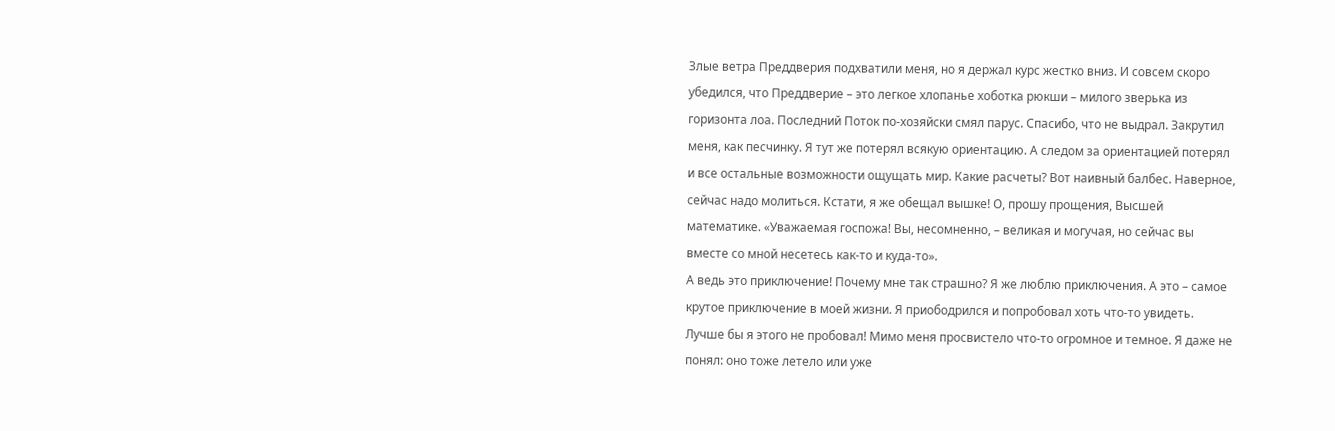Злые ветра Преддверия подхватили меня, но я держал курс жестко вниз. И совсем скоро убедился, что Преддверие – это легкое хлопанье хоботка рюкши – милого зверька из горизонта лоа. Последний Поток по-хозяйски смял парус. Спасибо, что не выдрал. Закрутил меня, как песчинку. Я тут же потерял всякую ориентацию. А следом за ориентацией потерял и все остальные возможности ощущать мир. Какие расчеты? Вот наивный балбес. Наверное, сейчас надо молиться. Кстати, я же обещал вышке! О, прошу прощения, Высшей математике. «Уважаемая госпожа! Вы, несомненно, – великая и могучая, но сейчас вы вместе со мной несетесь как-то и куда-то».
А ведь это приключение! Почему мне так страшно? Я же люблю приключения. А это – самое крутое приключение в моей жизни. Я приободрился и попробовал хоть что-то увидеть. Лучше бы я этого не пробовал! Мимо меня просвистело что-то огромное и темное. Я даже не понял: оно тоже летело или уже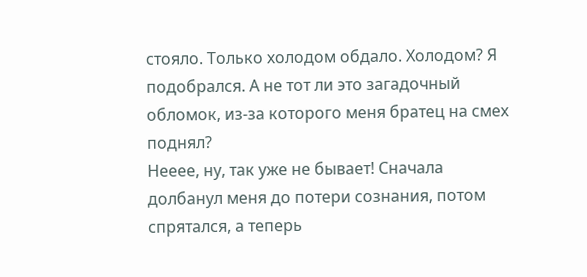стояло. Только холодом обдало. Холодом? Я подобрался. А не тот ли это загадочный обломок, из-за которого меня братец на смех поднял?
Нееее, ну, так уже не бывает! Сначала долбанул меня до потери сознания, потом спрятался, а теперь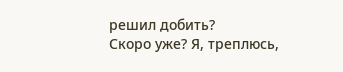решил добить?
Скоро уже? Я, треплюсь,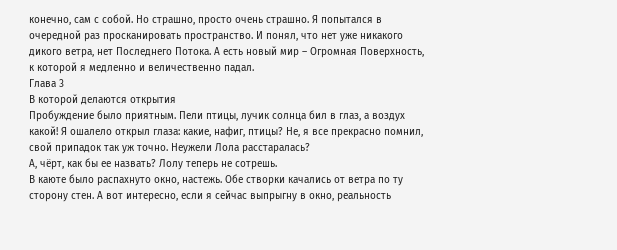конечно, сам с собой. Но страшно, просто очень страшно. Я попытался в очередной раз просканировать пространство. И понял, что нет уже никакого дикого ветра, нет Последнего Потока. А есть новый мир – Огромная Поверхность, к которой я медленно и величественно падал.
Глава 3
В которой делаются открытия
Пробуждение было приятным. Пели птицы, лучик солнца бил в глаз, а воздух какой! Я ошалело открыл глаза: какие, нафиг, птицы? Не, я все прекрасно помнил, свой припадок так уж точно. Неужели Лола расстаралась?
А, чёрт, как бы ее назвать? Лолу теперь не сотрешь.
В каюте было распахнуто окно, настежь. Обе створки качались от ветра по ту сторону стен. А вот интересно, если я сейчас выпрыгну в окно, реальность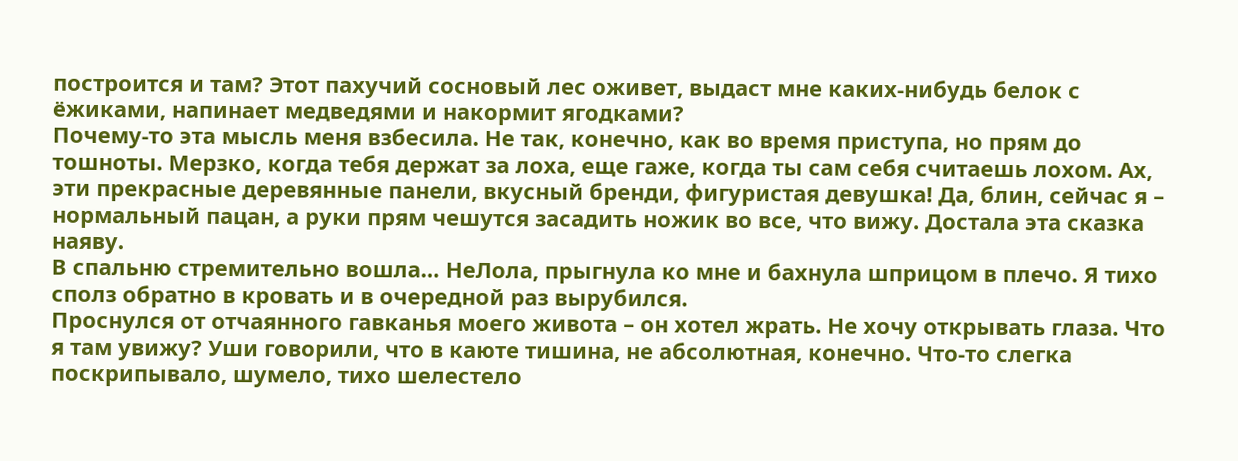построится и там? Этот пахучий сосновый лес оживет, выдаст мне каких-нибудь белок с ёжиками, напинает медведями и накормит ягодками?
Почему-то эта мысль меня взбесила. Не так, конечно, как во время приступа, но прям до тошноты. Мерзко, когда тебя держат за лоха, еще гаже, когда ты сам себя считаешь лохом. Ах, эти прекрасные деревянные панели, вкусный бренди, фигуристая девушка! Да, блин, сейчас я – нормальный пацан, а руки прям чешутся засадить ножик во все, что вижу. Достала эта сказка наяву.
В спальню стремительно вошла… НеЛола, прыгнула ко мне и бахнула шприцом в плечо. Я тихо сполз обратно в кровать и в очередной раз вырубился.
Проснулся от отчаянного гавканья моего живота – он хотел жрать. Не хочу открывать глаза. Что я там увижу? Уши говорили, что в каюте тишина, не абсолютная, конечно. Что-то слегка поскрипывало, шумело, тихо шелестело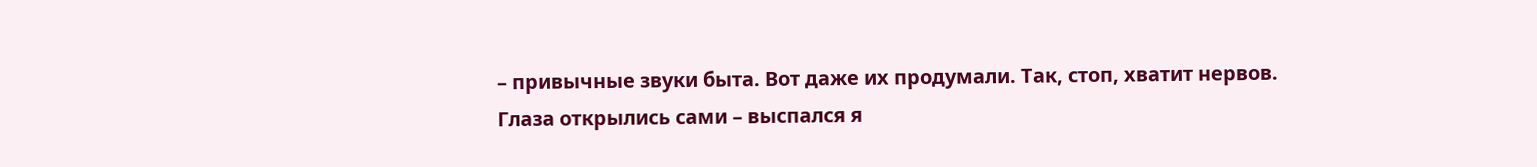– привычные звуки быта. Вот даже их продумали. Так, стоп, хватит нервов.
Глаза открылись сами – выспался я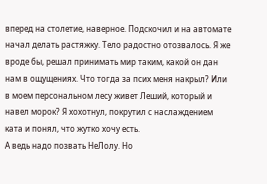вперед на столетие, наверное. Подскочил и на автомате начал делать растяжку. Тело радостно отозвалось. Я же вроде бы, решал принимать мир таким, какой он дан нам в ощущениях. Что тогда за псих меня накрыл? Или в моем персональном лесу живет Леший, который и навел морок? Я хохотнул, покрутил с наслаждением ката и понял, что жутко хочу есть.
А ведь надо позвать НеЛолу. Но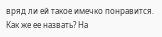вряд ли ей такое имечко понравится. Как же ее назвать? На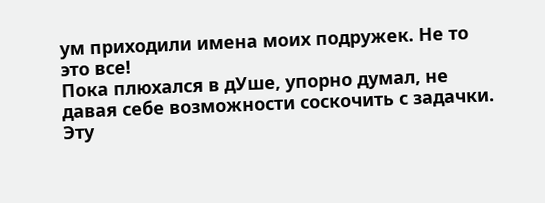ум приходили имена моих подружек. Не то это все!
Пока плюхался в дУше, упорно думал, не давая себе возможности соскочить с задачки. Эту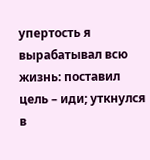упертость я вырабатывал всю жизнь: поставил цель – иди; уткнулся в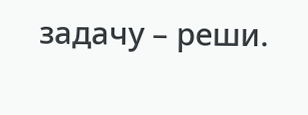задачу – реши.